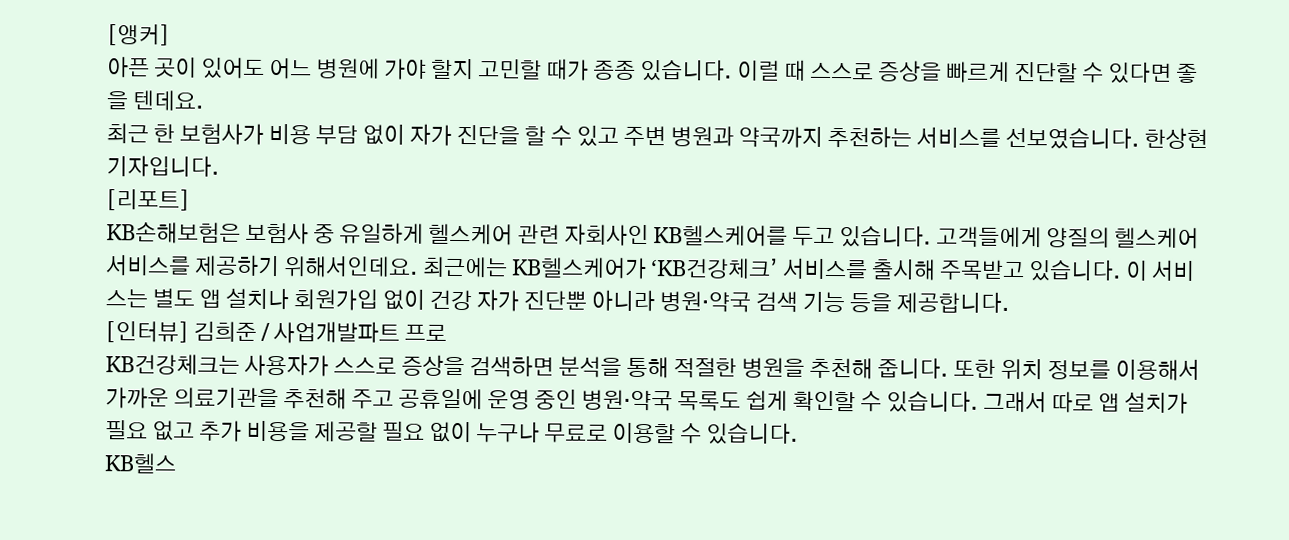[앵커]
아픈 곳이 있어도 어느 병원에 가야 할지 고민할 때가 종종 있습니다. 이럴 때 스스로 증상을 빠르게 진단할 수 있다면 좋을 텐데요.
최근 한 보험사가 비용 부담 없이 자가 진단을 할 수 있고 주변 병원과 약국까지 추천하는 서비스를 선보였습니다. 한상현 기자입니다.
[리포트]
KB손해보험은 보험사 중 유일하게 헬스케어 관련 자회사인 KB헬스케어를 두고 있습니다. 고객들에게 양질의 헬스케어 서비스를 제공하기 위해서인데요. 최근에는 KB헬스케어가 ‘KB건강체크’ 서비스를 출시해 주목받고 있습니다. 이 서비스는 별도 앱 설치나 회원가입 없이 건강 자가 진단뿐 아니라 병원‧약국 검색 기능 등을 제공합니다.
[인터뷰] 김희준 / 사업개발파트 프로
KB건강체크는 사용자가 스스로 증상을 검색하면 분석을 통해 적절한 병원을 추천해 줍니다. 또한 위치 정보를 이용해서 가까운 의료기관을 추천해 주고 공휴일에 운영 중인 병원‧약국 목록도 쉽게 확인할 수 있습니다. 그래서 따로 앱 설치가 필요 없고 추가 비용을 제공할 필요 없이 누구나 무료로 이용할 수 있습니다.
KB헬스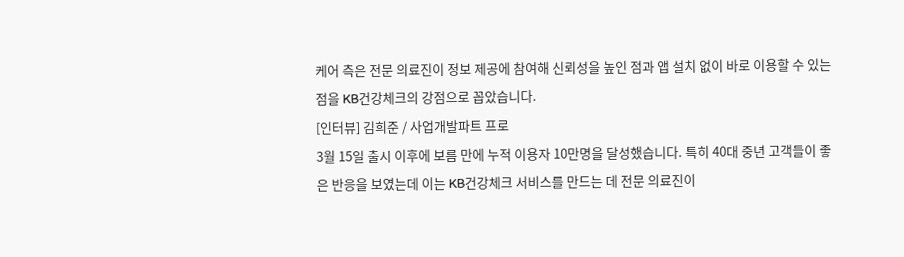케어 측은 전문 의료진이 정보 제공에 참여해 신뢰성을 높인 점과 앱 설치 없이 바로 이용할 수 있는 점을 KB건강체크의 강점으로 꼽았습니다.
[인터뷰] 김희준 / 사업개발파트 프로
3월 15일 출시 이후에 보름 만에 누적 이용자 10만명을 달성했습니다. 특히 40대 중년 고객들이 좋은 반응을 보였는데 이는 KB건강체크 서비스를 만드는 데 전문 의료진이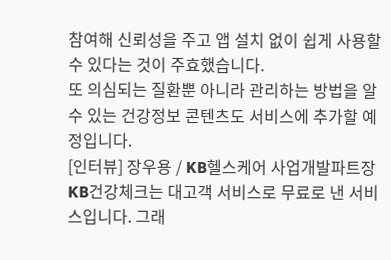참여해 신뢰성을 주고 앱 설치 없이 쉽게 사용할 수 있다는 것이 주효했습니다.
또 의심되는 질환뿐 아니라 관리하는 방법을 알 수 있는 건강정보 콘텐츠도 서비스에 추가할 예정입니다.
[인터뷰] 장우용 / KB헬스케어 사업개발파트장
KB건강체크는 대고객 서비스로 무료로 낸 서비스입니다. 그래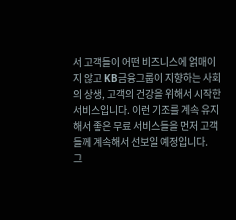서 고객들이 어떤 비즈니스에 얽매이지 않고 KB금융그룹이 지향하는 사회의 상생, 고객의 건강을 위해서 시작한 서비스입니다. 이런 기조를 계속 유지해서 좋은 무료 서비스들을 먼저 고객들께 계속해서 선보일 예정입니다.
그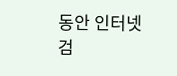동안 인터넷 검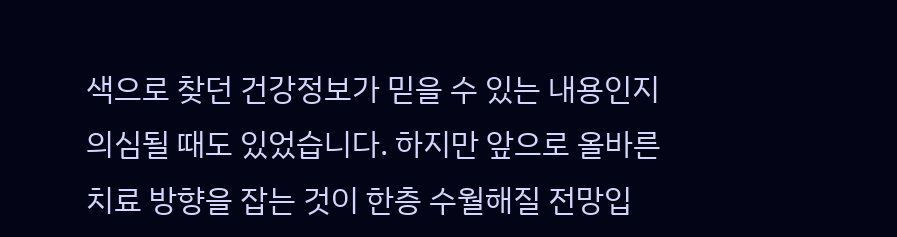색으로 찾던 건강정보가 믿을 수 있는 내용인지 의심될 때도 있었습니다. 하지만 앞으로 올바른 치료 방향을 잡는 것이 한층 수월해질 전망입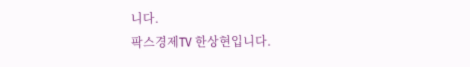니다.
팍스경제TV 한상현입니다.